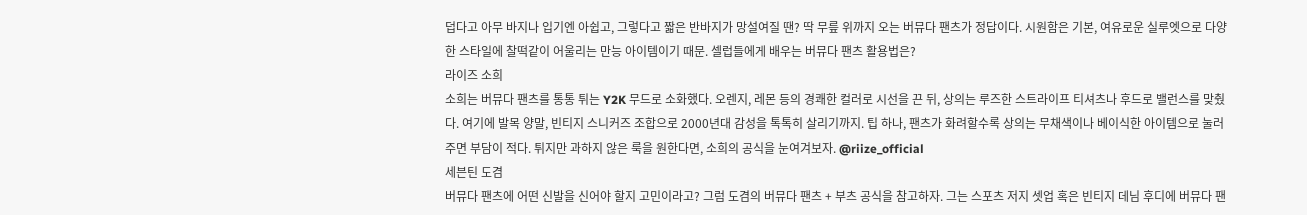덥다고 아무 바지나 입기엔 아쉽고, 그렇다고 짧은 반바지가 망설여질 땐? 딱 무릎 위까지 오는 버뮤다 팬츠가 정답이다. 시원함은 기본, 여유로운 실루엣으로 다양한 스타일에 찰떡같이 어울리는 만능 아이템이기 때문. 셀럽들에게 배우는 버뮤다 팬츠 활용법은?
라이즈 소희
소희는 버뮤다 팬츠를 통통 튀는 Y2K 무드로 소화했다. 오렌지, 레몬 등의 경쾌한 컬러로 시선을 끈 뒤, 상의는 루즈한 스트라이프 티셔츠나 후드로 밸런스를 맞췄다. 여기에 발목 양말, 빈티지 스니커즈 조합으로 2000년대 감성을 톡톡히 살리기까지. 팁 하나, 팬츠가 화려할수록 상의는 무채색이나 베이식한 아이템으로 눌러주면 부담이 적다. 튀지만 과하지 않은 룩을 원한다면, 소희의 공식을 눈여겨보자. @riize_official
세븐틴 도겸
버뮤다 팬츠에 어떤 신발을 신어야 할지 고민이라고? 그럼 도겸의 버뮤다 팬츠 + 부츠 공식을 참고하자. 그는 스포츠 저지 셋업 혹은 빈티지 데님 후디에 버뮤다 팬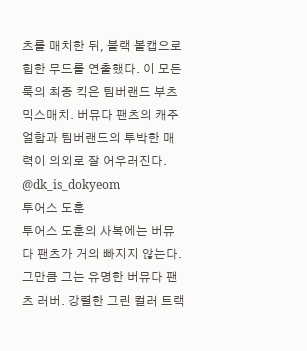츠를 매치한 뒤, 블랙 볼캡으로 힙한 무드를 연출했다. 이 모든 룩의 최종 킥은 팀버랜드 부츠 믹스매치. 버뮤다 팬츠의 캐주얼함과 팀버랜드의 투박한 매력이 의외로 잘 어우러진다. @dk_is_dokyeom
투어스 도훈
투어스 도훈의 사복에는 버뮤다 팬츠가 거의 빠지지 않는다. 그만큼 그는 유명한 버뮤다 팬츠 러버. 강렬한 그린 컬러 트랙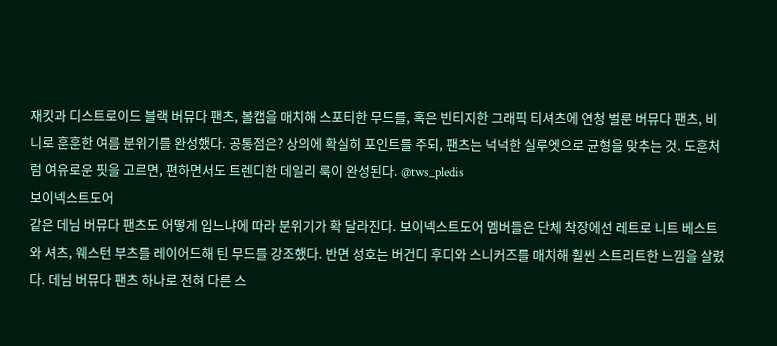재킷과 디스트로이드 블랙 버뮤다 팬츠, 볼캡을 매치해 스포티한 무드를, 혹은 빈티지한 그래픽 티셔츠에 연청 벌룬 버뮤다 팬츠, 비니로 훈훈한 여름 분위기를 완성했다. 공통점은? 상의에 확실히 포인트를 주되, 팬츠는 넉넉한 실루엣으로 균형을 맞추는 것. 도훈처럼 여유로운 핏을 고르면, 편하면서도 트렌디한 데일리 룩이 완성된다. @tws_pledis
보이넥스트도어
같은 데님 버뮤다 팬츠도 어떻게 입느냐에 따라 분위기가 확 달라진다. 보이넥스트도어 멤버들은 단체 착장에선 레트로 니트 베스트와 셔츠, 웨스턴 부츠를 레이어드해 틴 무드를 강조했다. 반면 성호는 버건디 후디와 스니커즈를 매치해 훨씬 스트리트한 느낌을 살렸다. 데님 버뮤다 팬츠 하나로 전혀 다른 스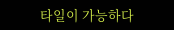타일이 가능하다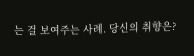는 걸 보여주는 사례. 당신의 취향은?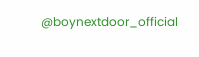@boynextdoor_official